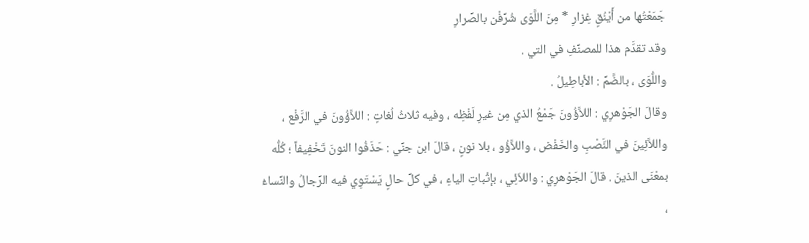جَمَعْتُها من أَيْنُقٍ غِزارِ * مِنَ اللَّوَى شُرِّفْن بالصِّرارِ
وقد تقدَّم هذا للمصنِّفِ في التي .
واللُّوَى ، بالضَّمِّ : الأباطِيلُ .
وقالَ الجَوْهرِي : اللاَّؤُونَ جَمْعُ الذي مِن غيرِ لَفْظِه ، وفيه ثلاثُ لُغاتٍ : اللاَّؤُونَ في الرَّفْع ، واللاَّئِينَ في النَّصْبِ والخَفْض ، واللاَّؤُو ، بلا نونٍ ، قالَ ابن جنِّي : حَذَفُوا النونَ تَخْفِيفاً ؛ كُلُّه بمعْنَى الذينَ . قالَ الجَوْهرِي : واللاّئِي ، بإثْباتِ الياءِ ، في كلِّ حالٍ يَسْتَوِي فيه الرِّجالُ والنِّساءُ ،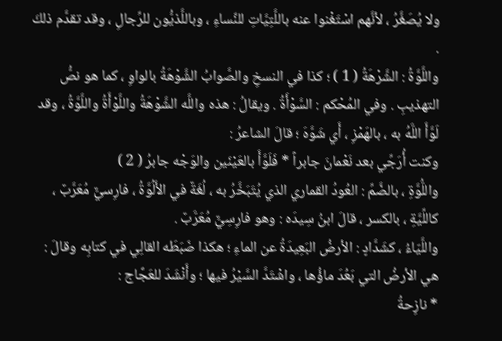ولا يُصَغَّرُ ، لأنَّهم اسْتَغْنوا عنه باللَّتِيَّاتِ للنِّساءِ ، وباللَّذيُّون للرِّجالِ ، وقد تقدَّم ذلكَ .
واللَّوَّةُ : الشَّرْهَةُ ( 1 ) ؛ كذا في النسخِ والصَّوابُ الشَّوْهَةُ بالواوِ ، كما هو نصُّ التهذيبِ . وفي المُحْكم : السَّوْأَةُ . ويقالُ : هذه واللَّه الشَّوْهَةُ واللَّوْأَةُ واللَّوَّةُ ، وقد لَوَّأَ اللَّهُ به ، بالهَمْزِ ، أَي شَوَّهَ ؛ قالَ الشاعرُ :
وكنت أُرَجِّي بعد نَعْمانَ جابراً * فَلَوَّأَ بالعَيْنَين والوَجْه جابرُ ( 2 )
واللُّوَّةِ ، بالضَّمِّ : العُودُ القماري الذي يُتَبَخَّرُ به ، لُغَةٌ في الأَلُوَّةُ ، فارِسيٌّ مُعَرَّبٌ ، كاللِّيَّةِ ، بالكسر ، قالَ ابنُ سِيدَه : وهو فارِسِيٌّ مُعَرَّبٌ .
واللَّيّاءُ ، كشَدَّادٍ : الأرضُ البَعِيدَةُ عن الماءِ ؛ هكذا ضَبَطَه القالِي في كتابِه وقالَ : هي الأرضُ التي بَعُدَ ماؤُها ، واشْتَدَّ السَّيْرُ فيها ؛ وأَنْشَدَ للعَجَّاج :
* نازِحةُ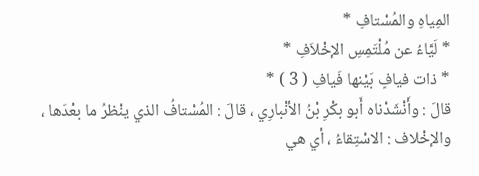المِياهِ والمُسْتافِ *
* لَيَّاءُ عن مُلْتَمِسِ الإخْلاَفِ *
* ذات فيافٍ بَيْنها فَيافِ ( 3 ) *
قالَ : وأَنْشَدْناه أَبو بكْرِ بْنُ الأنْبارِي ، قالَ : المُسْتافُ الذي ينْظرُ ما بعْدَها ، والإخْلاف : الاسْتِقاءُ ، أي هي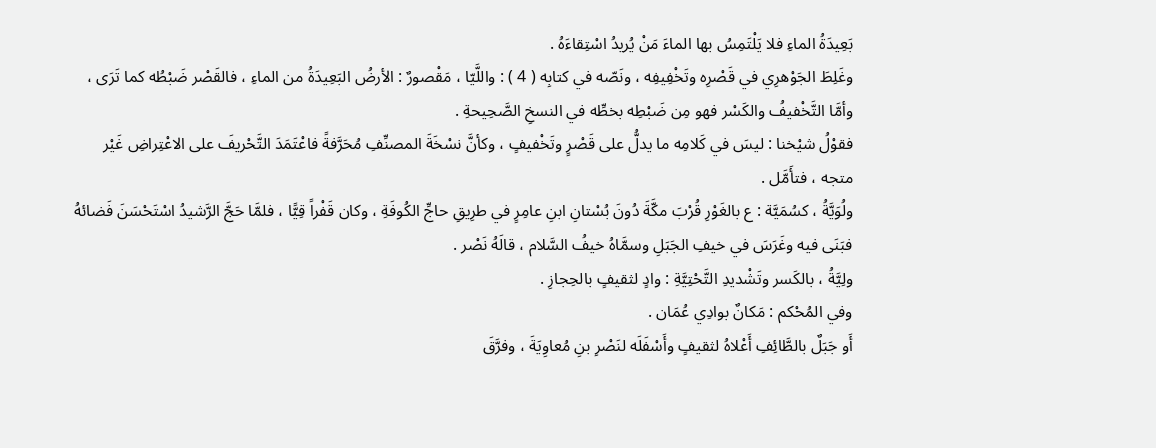بَعِيدَةُ الماءِ فلا يَلْتَمِسُ بها الماءَ مَنْ يُريدُ اسْتِقاءَهُ .
وغَلِطَ الجَوْهرِي في قَصْرِه وتَخْفِيفِه ، ونَصّه في كتابِه ( 4 ) : واللَّيّا ، مَقْصورٌ : الأرضُ البَعِيدَةُ من الماءِ ، فالقَصْر ضَبْطُه كما تَرَى ، وأمَّا التَّخْفيفُ والكَسْر فهو مِن ضَبْطِه بخطِّه في النسخِ الصَّحِيحةِ .
فقوْلُ شيْخنا : ليسَ في كَلامِه ما يدلُّ على قَصْرٍ وتَخْفيفٍ ، وكأنَّ نسْخَةَ المصنِّفِ مُحَرَّفةً فاعْتَمَدَ التَّحْريفَ على الاعْتِراضِ غَيْر متجه ، فتأَمَّل .
ولُوَيَّةُ ، كسُمَيَّة : ع بالغَوْرِ قُرْبَ مكَّةَ دُونَ بُسْتانِ ابنِ عامِرٍ في طرِيقِ حاجِّ الكُوفَةِ ، وكان قَفْراً قِيًّا ، فلمَّا حَجَّ الرَّشيدُ اسْتَحْسَنَ فَضائهُ فبَنَى فيه وغَرَسَ في خيفِ الجَبَلِ وسمَّاهُ خيفُ السَّلام ، قالَهُ نَصْر .
ولِيَّةُ ، بالكَسر وتَشْديدِ التَّحْتِيَّةِ : وادٍ لثقيفٍ بالحِجازِ .
وفي المُحْكم : مَكانٌ بوادِي عُمَان .
أَو جَبَلٌ بالطَّائِفِ أَعْلاهُ لثقيفٍ وأَسْفَلَه لنَصْرِ بنِ مُعاوِيَةَ ، وفرَّقَ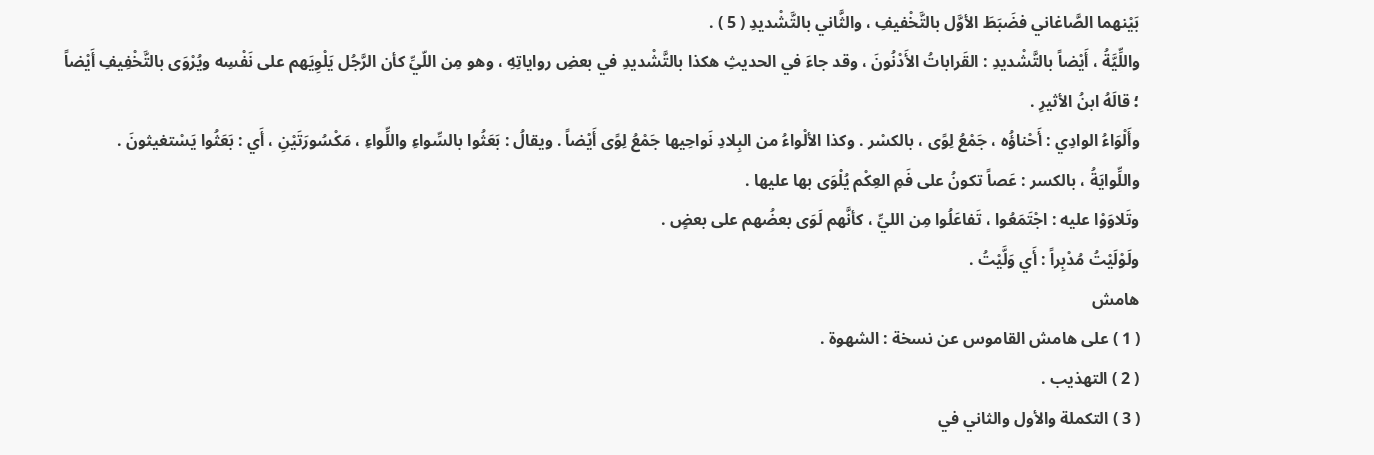بَيْنهما الصَّاغاني فضَبَطَ الأوَّل بالتَّخْفيفِ ، والثَّاني بالتَّشْديدِ ( 5 ) .
واللِّيَّةُ ، أَيْضاً بالتَّشْديدِ : القَراباتُ الأَدْنُونَ ، وقد جاءَ في الحديثِ هكذا بالتَّشْديدِ في بعضِ رواياتِهِ ، وهو مِن اللّيِّ كأن الرَّجُل يَلْوِيَهم على نَفْسِه ويُرْوَى بالتَّخْفِيفِ أَيْضاً ؛ قالَهُ ابنُ الأثيرِ .
وأَلْوَاءُ الوادِي : أَحْناؤُه ، جَمْعُ لِوًى ، بالكسْر . وكذا الألْواءُ من البِلادِ نَواحِيها جَمْعُ لِوًى أَيْضاً . ويقالُ : بَعَثُوا بالسِّواءِ واللِّواءِ ، مَكْسُورَتَيْنِ ، أَي : بَعَثُوا يَسْتغيثونَ .
واللِّوايَةُ ، بالكسر : عَصاً تكونُ على فَمِ العِكْم يُلْوَى بها عليها .
وتَلاوَوْا عليه : اجْتَمَعُوا ، تَفاعَلُوا مِن الليِّ ، كأنَّهم لَوَى بعضُهم على بعضٍ .
ولَوْلَيْتُ مُدْبِراً : أَي وَلَّيْتُ .
هامش
( 1 ) على هامش القاموس عن نسخة : الشهوة .
( 2 ) التهذيب .
( 3 ) التكملة والأول والثاني في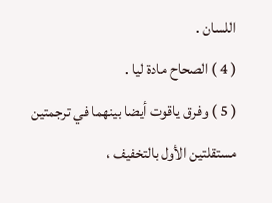اللسان .
( 4 ) الصحاح مادة ليا .
( 5 ) وفرق ياقوت أيضا بينهما في ترجمتين مستقلتين الأول بالتخفيف ،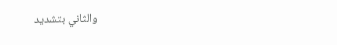والثاني بتشديد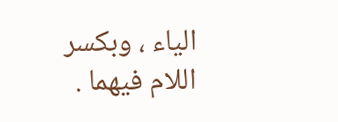الياء ، وبكسر اللام فيهما .